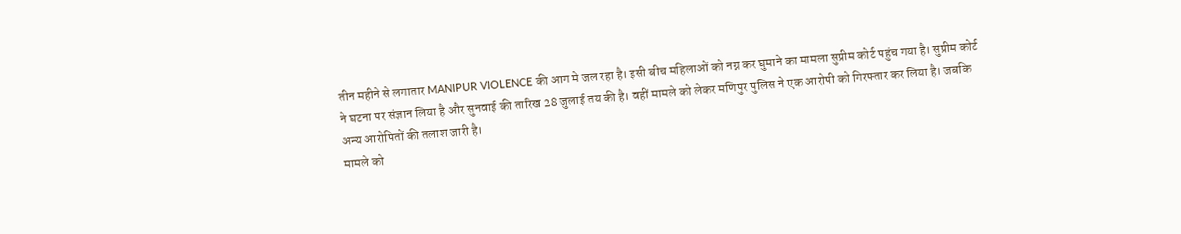तीन महीने से लगातार MANIPUR VIOLENCE की आग मे जल रहा है। इसी बीच महिलाओं को नग्न कर घुमाने का मामला सुप्रीम कोर्ट पहुंच गया है। सुप्रीम कोर्ट ने घटना पर संज्ञान लिया है और सुनवाई की तारिख 28 जुलाई तय की है। वहीं मामले को लेकर मणिपुर पुलिस ने एक आरोपी को गिरफ्तार कर लिया है। जबकि अन्य आरोपितों की तलाश जारी है।
मामले को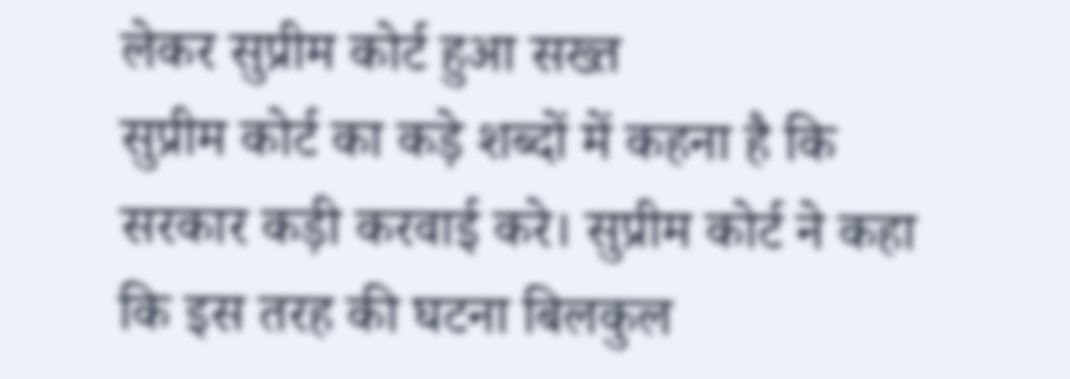लेकर सुप्रीम कोर्ट हुआ सख्त
सुप्रीम कोर्ट का कड़े शब्दों में कहना है कि सरकार कड़ी करवाई करे। सुप्रीम कोर्ट ने कहा कि इस तरह की घटना बिलकुल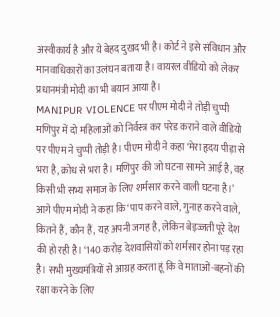अस्वीकार्य है और ये बेहद दुखद भी है। कोर्ट ने इसे संविधान और मानवाधिकारों का उलंघन बताया है। वायरल वीडियो को लेकर प्रधानमंत्री मोदी का भी बयान आया है।
MANIPUR VIOLENCE पर पीएम मोदी ने तोड़ी चुप्पी
मणिपुर में दो महिलाओं को निर्वस्त्र कर परेड कराने वाले वीडियो पर पीएम ने चुप्पी तोड़ी है। पीएम मोदी ने कहा ‘मेरा हृदय पीड़ा से भरा है, क्रोध से भरा है। मणिपुर की जो घटना सामने आई है, वह किसी भी सभ्य समाज के लिए शर्मसार करने वाली घटना है।’
आगे पीएम मोदी ने कहा कि ‘पाप करने वाले, गुनाह करने वाले, कितने हैं, कौन हैं, यह अपनी जगह है, लेकिन बेइज्जती पूरे देश की हो रही है। ‘140 करोड़ देशवासियों को शर्मसार होना पड़ रहा है। सभी मुख्यमंत्रियों से आग्रह करता हूं कि वे माताओं-बहनों की रक्षा करने के लिए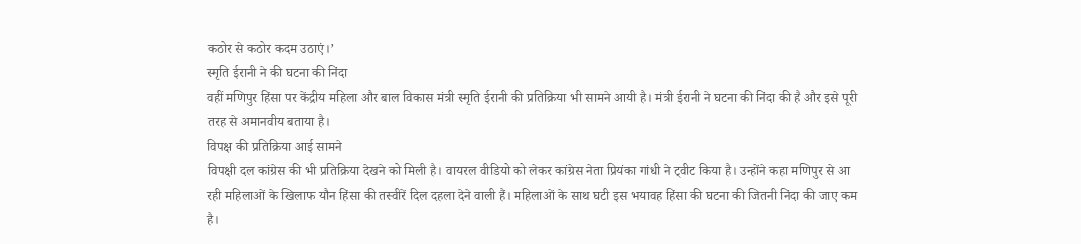कठोर से कठोर कदम उठाएं।’
स्मृति ईरानी ने की घटना की निंदा
वहीं मणिपुर हिंसा पर केंद्रीय महिला और बाल विकास मंत्री स्मृति ईरानी की प्रतिक्रिया भी सामने आयी है। मंत्री ईरानी ने घटना की निंदा की है और इसे पूरी तरह से अमानवीय बताया है।
विपक्ष की प्रतिक्रिया आई सामने
विपक्षी दल कांग्रेस की भी प्रतिक्रिया देखने को मिली है। वायरल वीडियो को लेकर कांग्रेस नेता प्रियंका गांधी ने ट्वीट किया है। उन्होंने कहा मणिपुर से आ रही महिलाओं के खिलाफ यौन हिंसा की तस्वीरें दिल दहला देने वाली हैं। महिलाओं के साथ घटी इस भयावह हिंसा की घटना की जितनी निंदा की जाए कम है।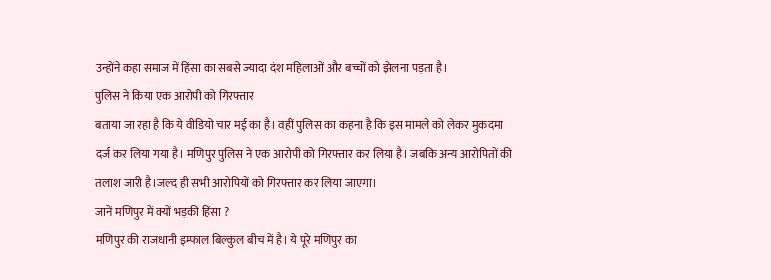उन्होंने कहा समाज में हिंसा का सबसे ज्यादा दंश महिलाओं और बच्चों को झेलना पड़ता है।
पुलिस ने किया एक आरोपी को गिरफ्तार
बताया जा रहा है कि ये वीडियो चार मई का है। वहीं पुलिस का कहना है कि इस मामले को लेकर मुकदमा दर्ज कर लिया गया है। मणिपुर पुलिस ने एक आरोपी को गिरफ्तार कर लिया है। जबकि अन्य आरोपितों की तलाश जारी है।जल्द ही सभी आरोपियों को गिरफ्तार कर लिया जाएगा।
जानें मणिपुर में क्यों भड़की हिंसा ?
मणिपुर की राजधानी इम्फाल बिल्कुल बीच में है। ये पूरे मणिपुर का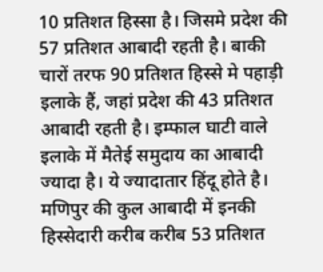10 प्रतिशत हिस्सा है। जिसमे प्रदेश की 57 प्रतिशत आबादी रहती है। बाकी चारों तरफ 90 प्रतिशत हिस्से मे पहाड़ी इलाके हैं, जहां प्रदेश की 43 प्रतिशत आबादी रहती है। इम्फाल घाटी वाले इलाके में मैतेई समुदाय का आबादी ज्यादा है। ये ज्यादातार हिंदू होते है। मणिपुर की कुल आबादी में इनकी हिस्सेदारी करीब करीब 53 प्रतिशत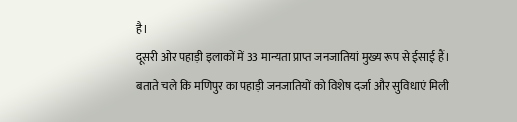है।
दूसरी ओर पहाड़ी इलाकों में 33 मान्यता प्राप्त जनजातियां मुख्य रूप से ईसाई हैं। बताते चले कि मणिपुर का पहाड़ी जनजातियों को विशेष दर्जा और सुविधाएं मिली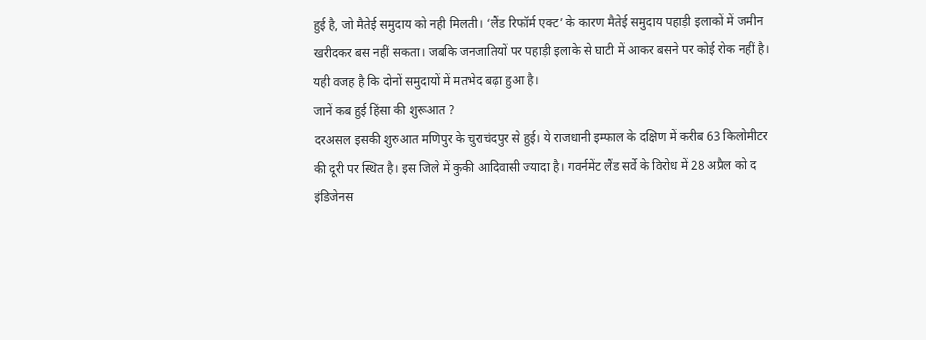हुई है, जो मैतेई समुदाय को नही मिलती। ‘लैंड रिफॉर्म एक्ट’ के कारण मैतेई समुदाय पहाड़ी इलाकों में जमीन खरीदकर बस नहीं सकता। जबकि जनजातियों पर पहाड़ी इलाके से घाटी में आकर बसने पर कोई रोक नहीं है। यही वजह है कि दोनों समुदायों में मतभेद बढ़ा हुआ है।
जानें कब हुई हिंसा की शुरूआत ?
दरअसल इसकी शुरुआत मणिपुर के चुराचंदपुर से हुई। ये राजधानी इम्फाल के दक्षिण में करीब 63 किलोमीटर की दूरी पर स्थित है। इस जिले में कुकी आदिवासी ज्यादा है। गवर्नमेंट लैंड सर्वे के विरोध में 28 अप्रैल को द इंडिजेनस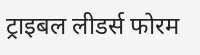ट्राइबल लीडर्स फोरम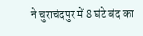ने चुराचंदपुर में 8 घंटे बंद का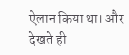ऐलान किया था। और देखते ही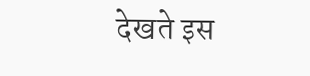देखते इस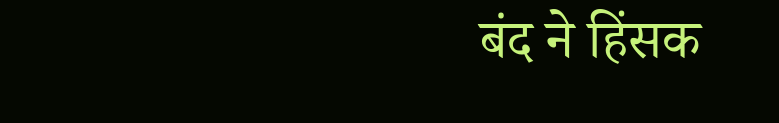बंद ने हिंसक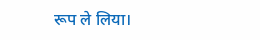रूप ले लिया।